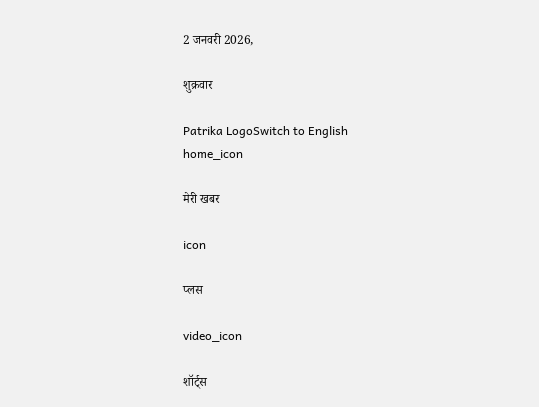2 जनवरी 2026,

शुक्रवार

Patrika LogoSwitch to English
home_icon

मेरी खबर

icon

प्लस

video_icon

शॉर्ट्स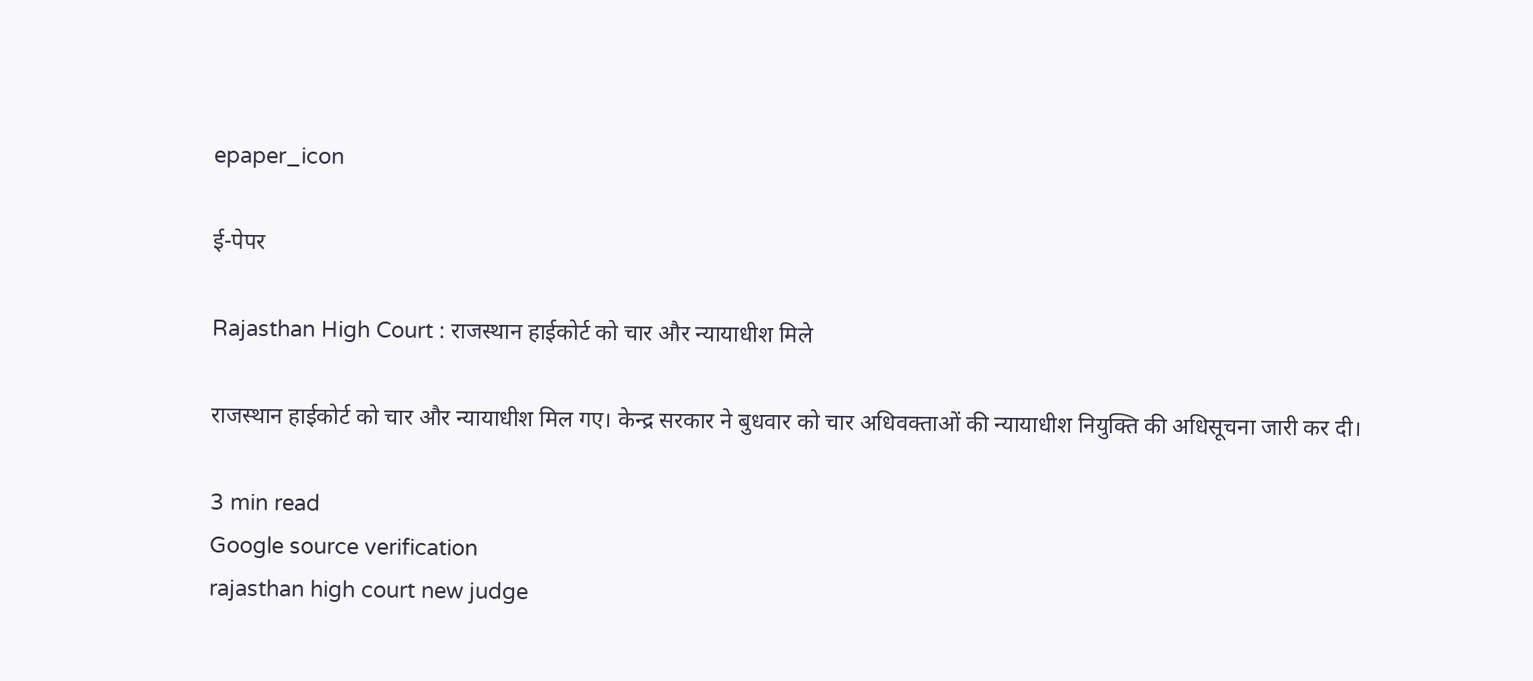epaper_icon

ई-पेपर

Rajasthan High Court : राजस्थान हाईकोर्ट को चार और न्यायाधीश मिले

राजस्थान हाईकोर्ट को चार और न्यायाधीश मिल गए। केन्द्र सरकार ने बुधवार को चार अधिवक्ताओं की न्यायाधीश नियुक्ति की अधिसूचना जारी कर दी।

3 min read
Google source verification
rajasthan high court new judge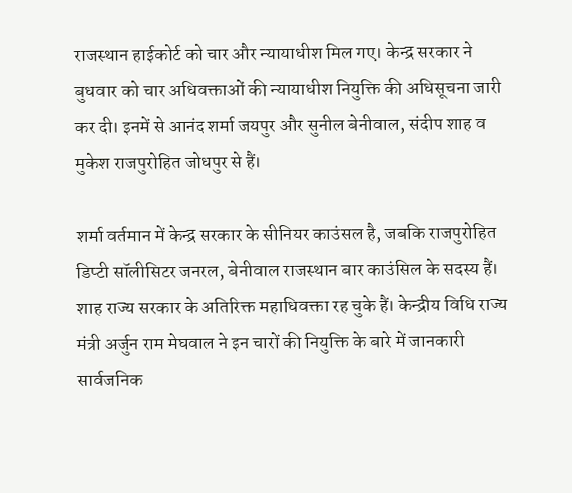राजस्थान हाईकोर्ट को चार और न्यायाधीश मिल गए। केन्द्र सरकार ने बुधवार को चार अधिवक्ताओं की न्यायाधीश नियुक्ति की अधिसूचना जारी कर दी। इनमें से आनंद शर्मा जयपुर और सुनील बेनीवाल, संदीप शाह व मुकेश राजपुरोहित जोधपुर से हैं।

शर्मा वर्तमान में केन्द्र सरकार के सीनियर काउंसल है, जबकि राजपुरोहित डिप्टी सॉलीसिटर जनरल, बेनीवाल राजस्थान बार काउंसिल के सदस्य हैं। शाह राज्य सरकार के अतिरिक्त महाधिवक्ता रह चुके हैं। केन्द्रीय विधि राज्य मंत्री अर्जुन राम मेघवाल ने इन चारों की नियुक्ति के बारे में जानकारी सार्वजनिक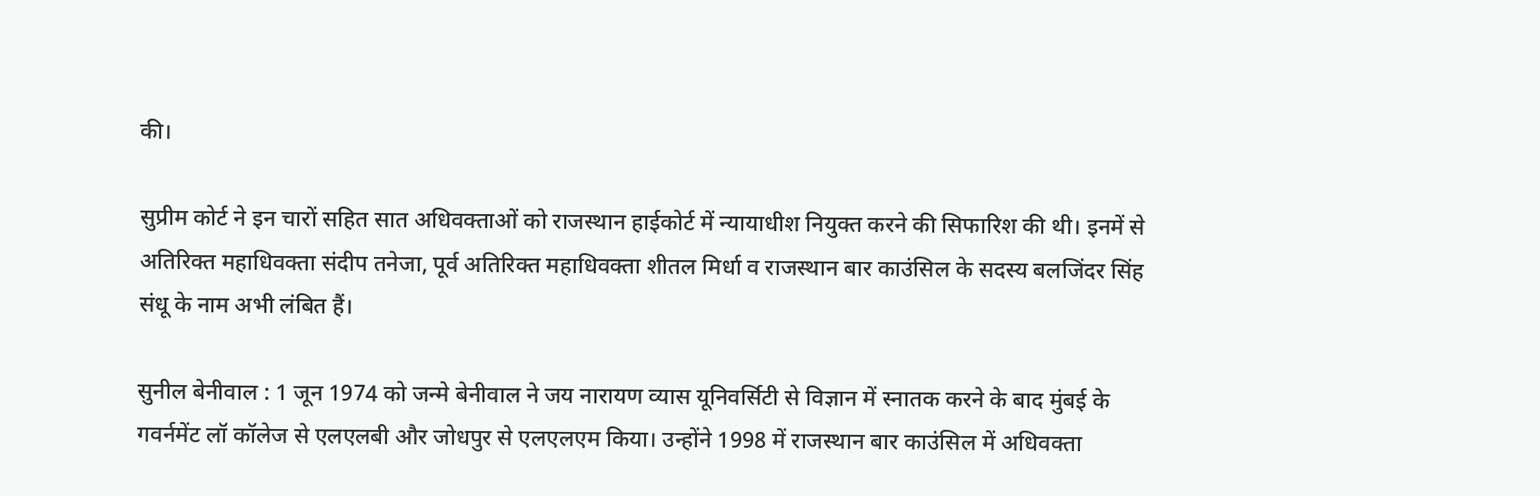की।

सुप्रीम कोर्ट ने इन चारों सहित सात अधिवक्ताओं को राजस्थान हाईकोर्ट में न्यायाधीश नियुक्त करने की सिफारिश की थी। इनमें से अतिरिक्त महाधिवक्ता संदीप तनेजा, पूर्व अतिरिक्त महाधिवक्ता शीतल मिर्धा व राजस्थान बार काउंसिल के सदस्य बलजिंदर सिंह संधू के नाम अभी लंबित हैं।

सुनील बेनीवाल : 1 जून 1974 को जन्मे बेनीवाल ने जय नारायण व्यास यूनिवर्सिटी से विज्ञान में स्नातक करने के बाद मुंबई के गवर्नमेंट लॉ कॉलेज से एलएलबी और जोधपुर से एलएलएम किया। उन्होंने 1998 में राजस्थान बार काउंसिल में अधिवक्ता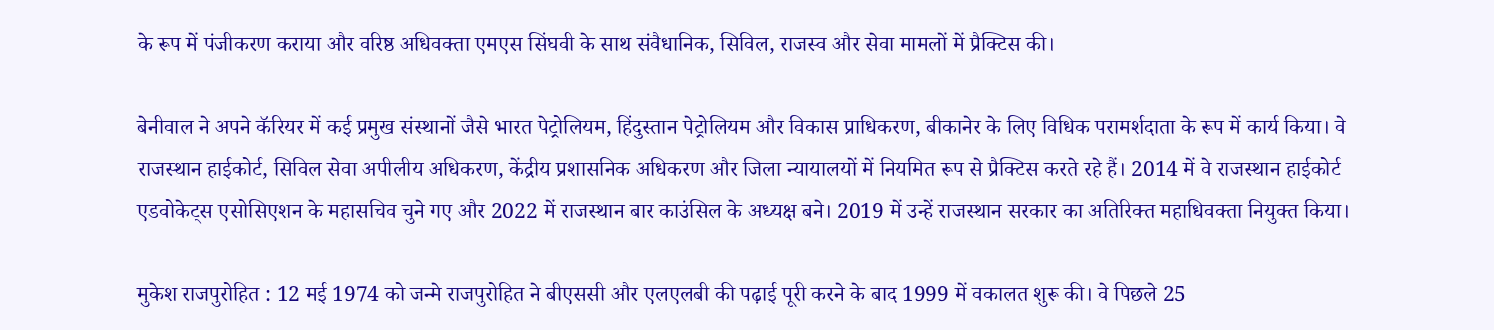के रूप में पंजीकरण कराया और वरिष्ठ अधिवक्ता एमएस सिंघवी के साथ संवैधानिक, सिविल, राजस्व और सेवा मामलों में प्रैक्टिस की।

बेनीवाल ने अपने कॅरियर में कई प्रमुख संस्थानों जैसे भारत पेट्रोलियम, हिंदुस्तान पेट्रोलियम और विकास प्राधिकरण, बीकानेर के लिए विधिक परामर्शदाता के रूप में कार्य किया। वे राजस्थान हाईकोर्ट, सिविल सेवा अपीलीय अधिकरण, केंद्रीय प्रशासनिक अधिकरण और जिला न्यायालयों में नियमित रूप से प्रैक्टिस करते रहे हैं। 2014 में वे राजस्थान हाईकोर्ट एडवोकेट्स एसोसिएशन के महासचिव चुने गए और 2022 में राजस्थान बार काउंसिल के अध्यक्ष बने। 2019 में उन्हें राजस्थान सरकार का अतिरिक्त महाधिवक्ता नियुक्त किया।

मुकेश राजपुरोहित : 12 मई 1974 को जन्मे राजपुरोहित ने बीएससी और एलएलबी की पढ़ाई पूरी करने के बाद 1999 में वकालत शुरू की। वे पिछले 25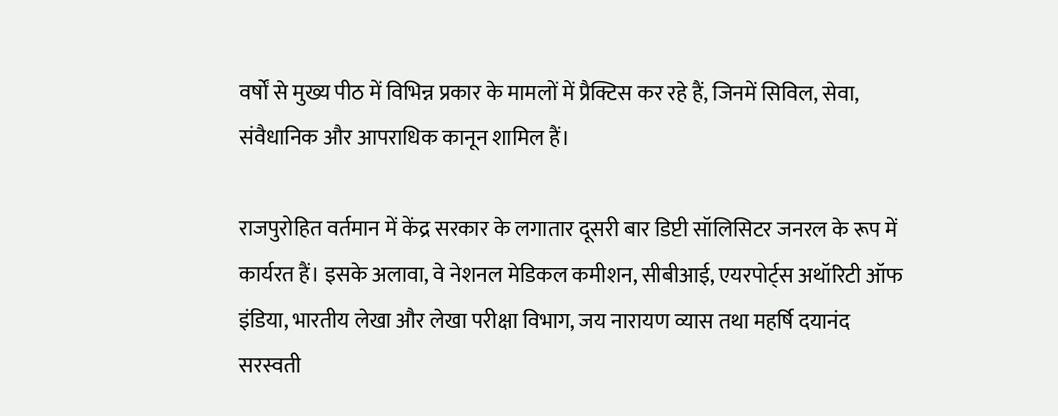वर्षों से मुख्य पीठ में विभिन्न प्रकार के मामलों में प्रैक्टिस कर रहे हैं, जिनमें सिविल, सेवा, संवैधानिक और आपराधिक कानून शामिल हैं।

राजपुरोहित वर्तमान में केंद्र सरकार के लगातार दूसरी बार डिप्टी सॉलिसिटर जनरल के रूप में कार्यरत हैं। इसके अलावा, वे नेशनल मेडिकल कमीशन, सीबीआई, एयरपोर्ट्स अथॉरिटी ऑफ इंडिया, भारतीय लेखा और लेखा परीक्षा विभाग, जय नारायण व्यास तथा महर्षि दयानंद सरस्वती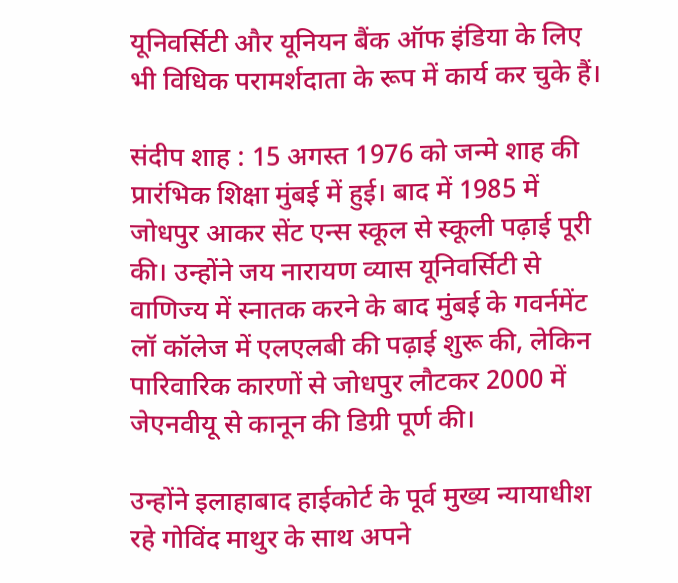यूनिवर्सिटी और यूनियन बैंक ऑफ इंडिया के लिए भी विधिक परामर्शदाता के रूप में कार्य कर चुके हैं।

संदीप शाह : 15 अगस्त 1976 को जन्मे शाह की प्रारंभिक शिक्षा मुंबई में हुई। बाद में 1985 में जोधपुर आकर सेंट एन्स स्कूल से स्कूली पढ़ाई पूरी की। उन्होंने जय नारायण व्यास यूनिवर्सिटी से वाणिज्य में स्नातक करने के बाद मुंबई के गवर्नमेंट लॉ कॉलेज में एलएलबी की पढ़ाई शुरू की, लेकिन पारिवारिक कारणों से जोधपुर लौटकर 2000 में जेएनवीयू से कानून की डिग्री पूर्ण की।

उन्होंने इलाहाबाद हाईकोर्ट के पूर्व मुख्य न्यायाधीश रहे गोविंद माथुर के साथ अपने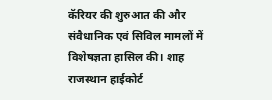कॅरियर की शुरुआत की और संवैधानिक एवं सिविल मामलों में विशेषज्ञता हासिल की। शाह राजस्थान हाईकोर्ट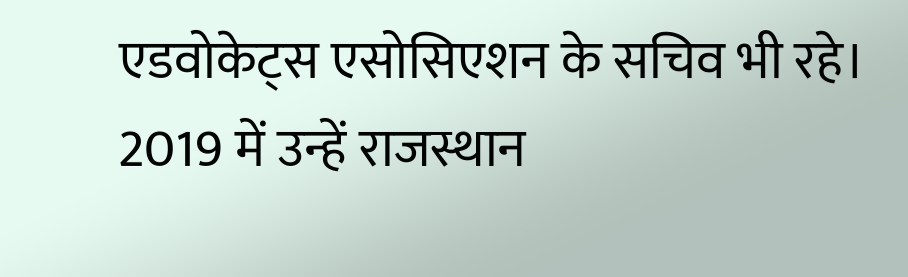एडवोकेट्स एसोसिएशन के सचिव भी रहे। 2019 में उन्हें राजस्थान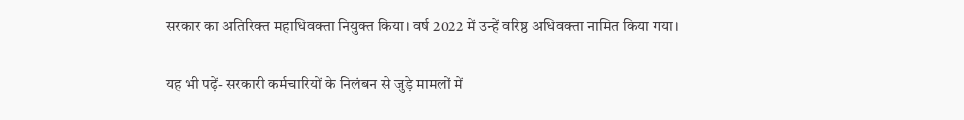सरकार का अतिरिक्त महाधिवक्ता नियुक्त किया। वर्ष 2022 में उन्हें वरिष्ठ अधिवक्ता नामित किया गया।

यह भी पढ़ें- सरकारी कर्मचारियों के निलंबन से जुड़े मामलों में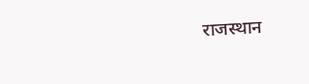राजस्थान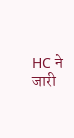HC ने जारी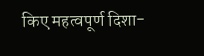किए महत्वपूर्ण दिशा-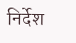निर्देश